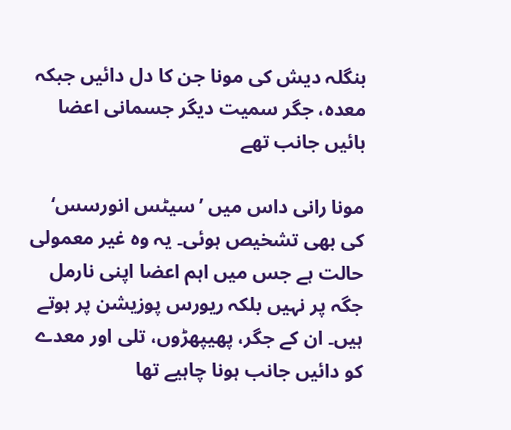بنگلہ دیش کی مونا جن کا دل دائیں جبکہ معدہ، جگر سمیت دیگر جسمانی اعضا بائیں جانب تھے

مونا رانی داس میں ’سیٹس انورسس‘ کی بھی تشخیص ہوئی۔ یہ وہ غیر معمولی حالت ہے جس میں اہم اعضا اپنی نارمل جگہ پر نہیں بلکہ ریورس پوزیشن پر ہوتے ہیں۔ ان کے جگر، پھیپھڑوں، تلی اور معدے کو دائیں جانب ہونا چاہیے تھا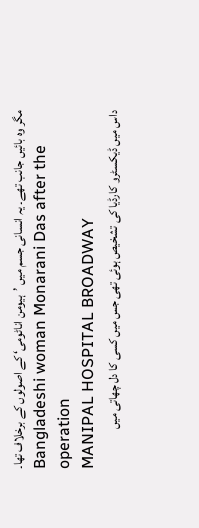مگر وہ بائیں جانب تھے۔ یہ انسانی جسم میں ’ہیومن اناٹومی‘ کے اصولوں کے برخلاف تھا۔
Bangladeshi woman Monarani Das after the operation
MANIPAL HOSPITAL BROADWAY
داس میں ڈیکسٹرو کارڈیا کی تشخیص ہوئی تھی جس میں کسی کا دل چھاتی میں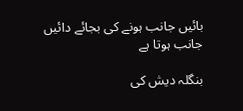بائیں جانب ہونے کی بجائے دائیں جانب ہوتا ہے

بنگلہ دیش کی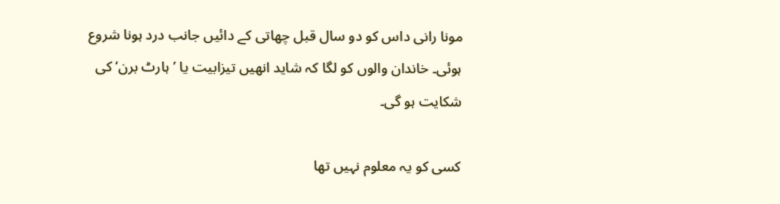مونا رانی داس کو دو سال قبل چھاتی کے دائیں جانب درد ہونا شروع ہوئی۔ خاندان والوں کو لگا کہ شاید انھیں تیزابیت یا ’ہارٹ برن‘ کی شکایت ہو گی۔

کسی کو یہ معلوم نہیں تھا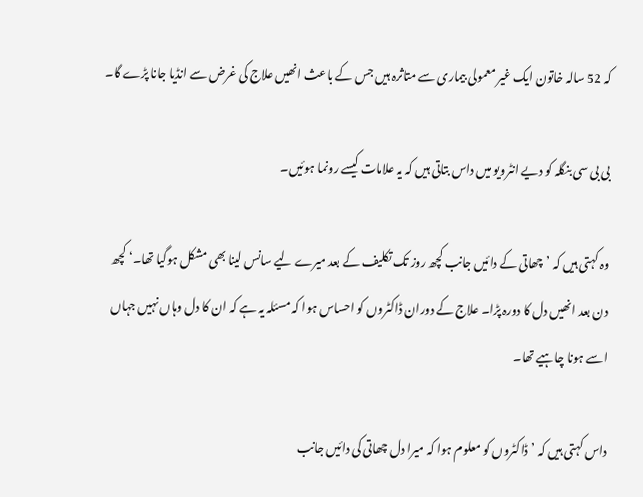کہ 52 سالہ خاتون ایک غیر معمولی بیماری سے متاثرہ ہیں جس کے باعث انھیں علاج کی غرض سے انڈیا جانا پڑے گا۔

بی بی سی بنگلہ کو دیے انٹرویو میں داس بتاتی ہیں کہ یہ علامات کیسے رونما ہوئیں۔

وہ کہتی ہیں کہ ’چھاتی کے دائیں جانب کچھ روز تک تکلیف کے بعد میرے لیے سانس لینا بھی مشکل ہوگیا تھا۔‘ کچھ دن بعد انھیں دل کا دورہ پڑا۔ علاج کے دوران ڈاکٹروں کو احساس ہوا کہ مسئلہ یہ ہے کہ ان کا دل وہاں نہیں جہاں اسے ہونا چاہیے تھا۔

داس کہتی ہیں کہ ’ڈاکٹروں کو معلوم ہوا کہ میرا دل چھاتی کی دائیں جانب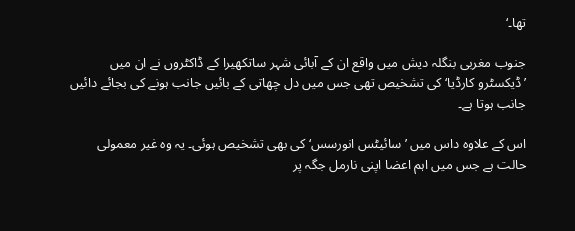تھا۔‘

جنوب مغربی بنگلہ دیش میں واقع ان کے آبائی شہر ساتکھیرا کے ڈاکٹروں نے ان میں ’ڈیکسٹرو کارڈیا‘ کی تشخیص تھی جس میں دل چھاتی کے بائیں جانب ہونے کی بجائے دائیں جانب ہوتا ہے۔

اس کے علاوہ داس میں ’سائیٹس انورسس‘ کی بھی تشخیص ہوئی۔ یہ وہ غیر معمولی حالت ہے جس میں اہم اعضا اپنی نارمل جگہ پر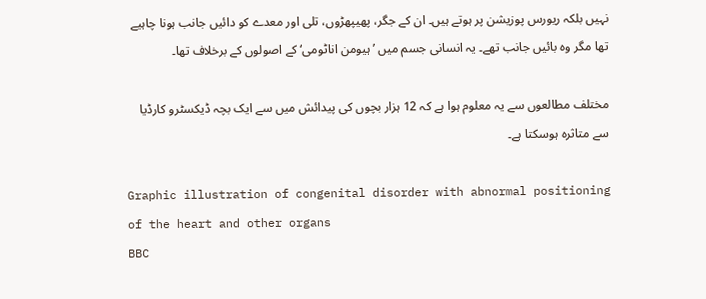نہیں بلکہ ریورس پوزیشن پر ہوتے ہیں۔ ان کے جگر، پھیپھڑوں، تلی اور معدے کو دائیں جانب ہونا چاہیے تھا مگر وہ بائیں جانب تھے۔ یہ انسانی جسم میں ’ہیومن اناٹومی‘ کے اصولوں کے برخلاف تھا۔

مختلف مطالعوں سے یہ معلوم ہوا ہے کہ 12 ہزار بچوں کی پیدائش میں سے ایک بچہ ڈیکسٹرو کارڈیا سے متاثرہ ہوسکتا ہے۔

Graphic illustration of congenital disorder with abnormal positioning of the heart and other organs
BBC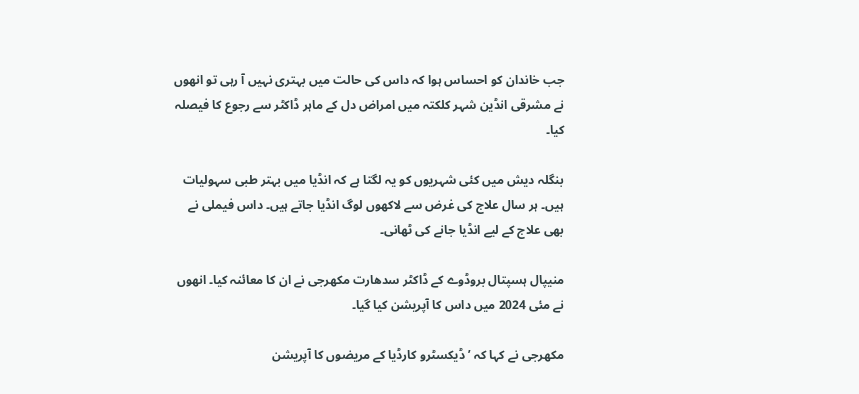جب خاندان کو احساس ہوا کہ داس کی حالت میں بہتری نہیں آ رہی تو انھوں نے مشرقی انڈین شہر کلکتہ میں امراض دل کے ماہر ڈاکٹر سے رجوع کا فیصلہ کیا۔

بنگلہ دیش میں کئی شہریوں کو یہ لگتا ہے کہ انڈیا میں بہتر طبی سہولیات ہیں۔ ہر سال علاج کی غرض سے لاکھوں لوگ انڈیا جاتے ہیں۔ داس فیملی نے بھی علاج کے لیے انڈیا جانے کی ٹھانی۔

منیپال ہسپتال بروڈوے کے ڈاکٹر سدھارت مکھرجی نے ان کا معائنہ کیا۔ انھوں نے مئی 2024 میں داس کا آپریشن کیا گیا۔

مکھرجی نے کہا کہ ’ڈیکسٹرو کارڈیا کے مریضوں کا آپریشن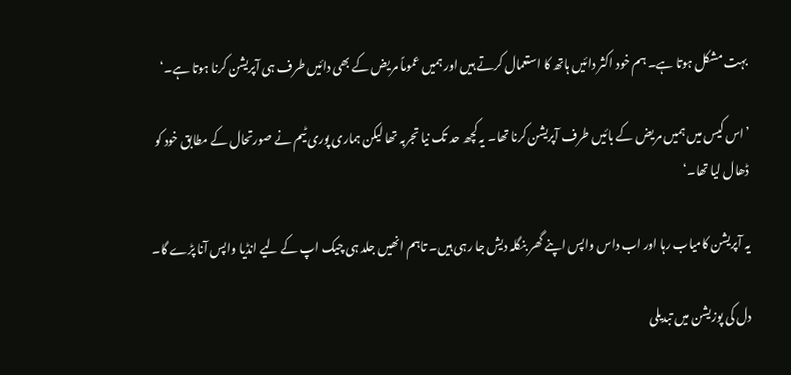بہت مشکل ہوتا ہے۔ ہم خود اکثر دائیں ہاتھ کا استعمال کرتے ہیں اور ہمیں عموماً مریض کے بھی دائیں طرف ہی آپریشن کرنا ہوتا ہے۔‘

’اس کیس میں ہمیں مریض کے بائیں طرف آپریشن کرنا تھا۔ یہ کچھ حد تک نیا تجربہ تھا لیکن ہماری پوری ٹیم نے صورتحال کے مطابق خود کو ڈھال لیا تھا۔‘

یہ آپریشن کامیاب رہا اور اب داس واپس اپنے گھر بنگلہ دیش جا رہی ہیں۔ تاہم انھیں جلد ہی چیک اپ کے لیے انڈیا واپس آنا پڑے گا۔

دل کی پوزیشن میں تبدیلی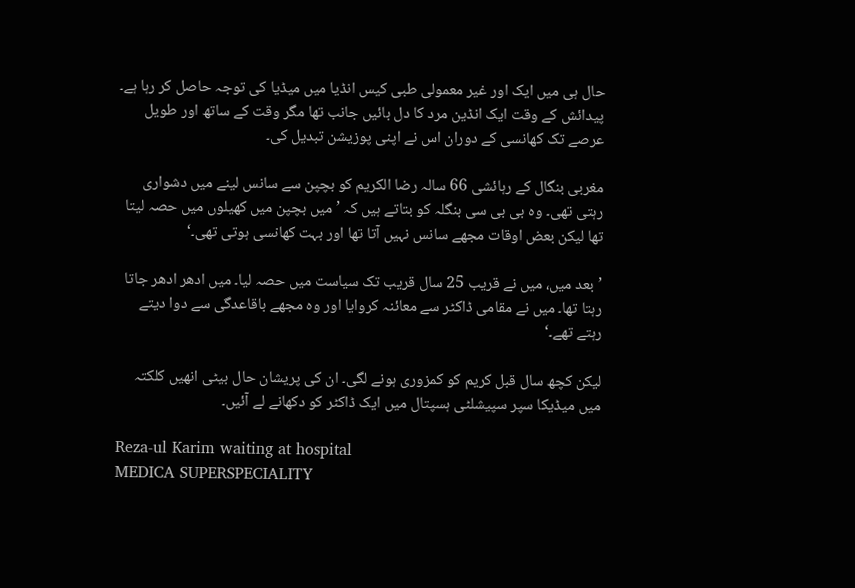حال ہی میں ایک اور غیر معمولی طبی کیس انڈیا میں میڈیا کی توجہ حاصل کر رہا ہے۔ پیدائش کے وقت ایک انڈین مرد کا دل بائیں جانب تھا مگر وقت کے ساتھ اور طویل عرصے تک کھانسی کے دوران اس نے اپنی پوزیشن تبدیل کی۔

مغربی بنگال کے رہائشی 66 سالہ رضا الکریم کو بچپن سے سانس لینے میں دشواری رہتی تھی۔ وہ بی بی سی بنگلہ کو بتاتے ہیں کہ ’میں بچپن میں کھیلوں میں حصہ لیتا تھا لیکن بعض اوقات مجھے سانس نہیں آتا تھا اور بہت کھانسی ہوتی تھی۔‘

’بعد میں، میں نے قریب 25 سال قریب تک سیاست میں حصہ لیا۔ میں ادھر ادھر جاتا رہتا تھا۔ میں نے مقامی ڈاکٹر سے معائنہ کروایا اور وہ مجھے باقاعدگی سے دوا دیتے رہتے تھے۔‘

لیکن کچھ سال قبل کریم کو کمزوری ہونے لگی۔ ان کی پریشان حال بیٹی انھیں کلکتہ میں میڈیکا سپر سپیشلٹی ہسپتال میں ایک ڈاکٹر کو دکھانے لے آئیں۔

Reza-ul Karim waiting at hospital
MEDICA SUPERSPECIALITY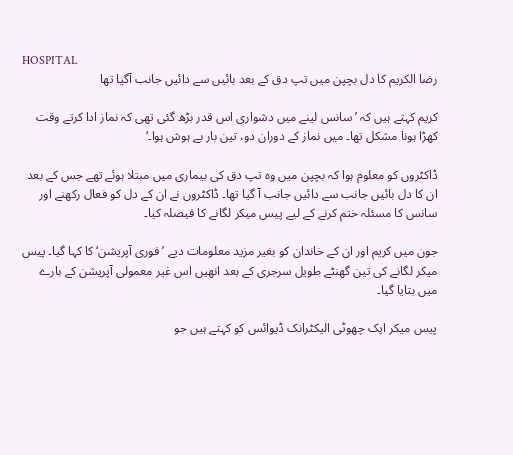HOSPITAL
رضا الکریم کا دل بچپن میں تپ دق کے بعد بائیں سے دائیں جانب آگیا تھا

کریم کہتے ہیں کہ ’سانس لینے میں دشواری اس قدر بڑھ گئی تھی کہ نماز ادا کرتے وقت کھڑا ہونا مشکل تھا۔ میں نماز کے دوران دو، تین بار بے ہوش ہوا۔‘

ڈاکٹروں کو معلوم ہوا کہ بچپن میں وہ تپ دق کی بیماری میں مبتلا ہوئے تھے جس کے بعد ان کا دل بائیں جانب سے دائیں جانب آ گیا تھا۔ ڈاکٹروں نے ان کے دل کو فعال رکھنے اور سانس کا مسئلہ ختم کرنے کے لیے پیس میکر لگانے کا فیصلہ کیا۔

جون میں کریم اور ان کے خاندان کو بغیر مزید معلومات دیے ’فوری آپریشن‘ کا کہا گیا۔ پیس میکر لگانے کی تین گھنٹے طویل سرجری کے بعد انھیں اس غیر معمولی آپریشن کے بارے میں بتایا گیا۔

پیس میکر ایک چھوٹی الیکٹرانک ڈیوائس کو کہتے ہیں جو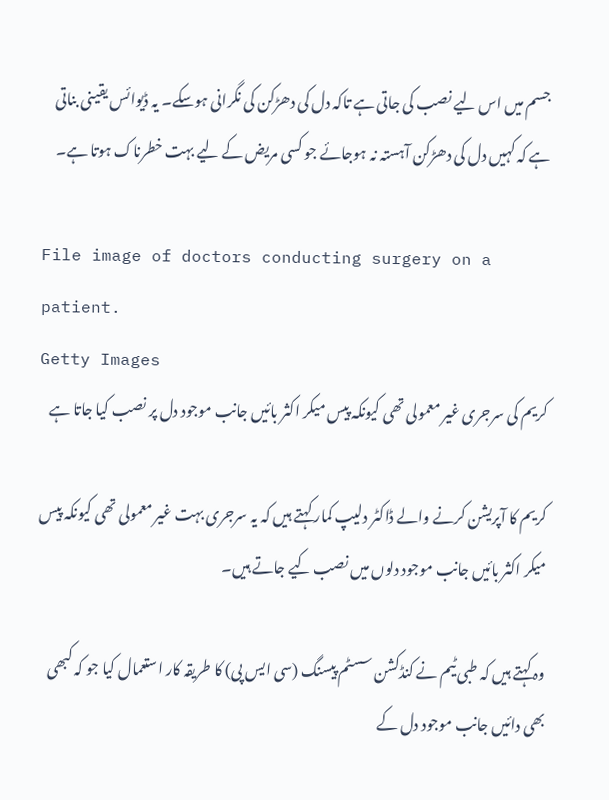جسم میں اس لیے نصب کی جاتی ہے تاکہ دل کی دھڑکن کی نگرانی ہوسکے۔ یہ ڈیوائس یقینی بناتی ہے کہ کہیں دل کی دھڑکن آہستہ نہ ہوجائے جو کسی مریض کے لیے بہت خطرناک ہوتا ہے۔

File image of doctors conducting surgery on a patient.
Getty Images
کریم کی سرجری غیر معمولی تھی کیونکہ پیس میکر اکثر بائیں جانب موجود دل پر نصب کیا جاتا ہے

کریم کا آپریشن کرنے والے ڈاکٹر دلیپ کمار کہتے ہیں کہ یہ سرجری بہت غیر معمولی تھی کیونکہ پیس میکر اکثر بائیں جانب موجود دلوں میں نصب کیے جاتے ہیں۔

وہ کہتے ہیں کہ طبی ٹیم نے کنڈکشن سسٹم پیسنگ (سی ایس پی) کا طریقہ کار استعمال کیا جو کہ کبھی بھی دائیں جانب موجود دل کے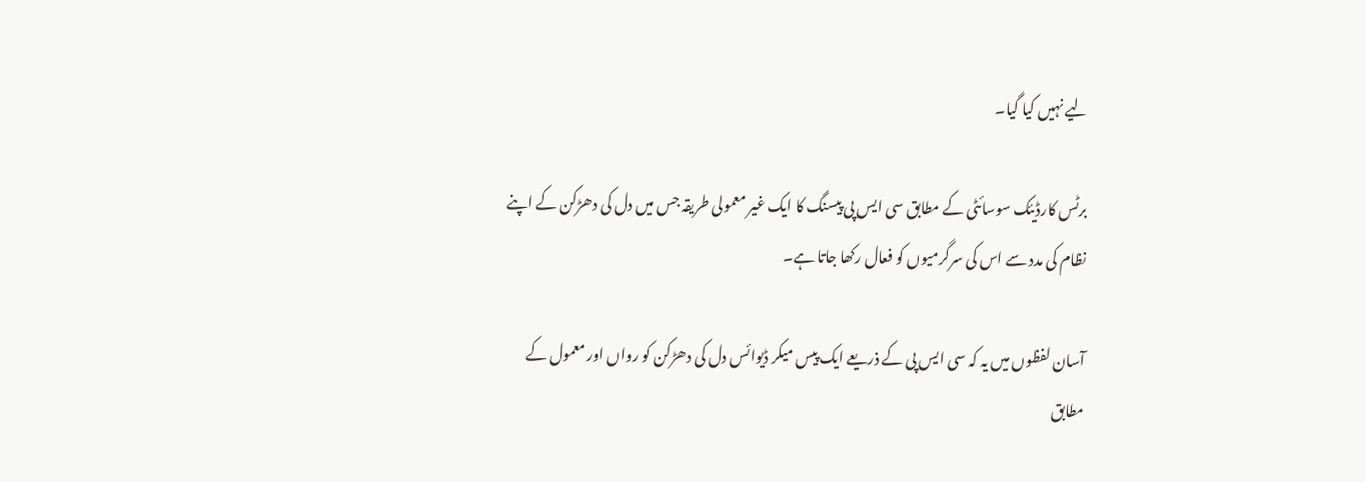لیے نہیں کیا گیا۔

برٹس کارڈیئک سوسائٹی کے مطابق سی ایس پی پیسنگ کا ایک غیر معمولی طریقہ جس میں دل کی دھڑکن کے اپنے نظام کی مدد سے اس کی سرگرمیوں کو فعال رکھا جاتا ہے۔

آسان لفظوں میں یہ کہ سی ایس پی کے ذریعے ایک پیس میکر ڈیوائس دل کی دھڑکن کو رواں اور معمول کے مطابق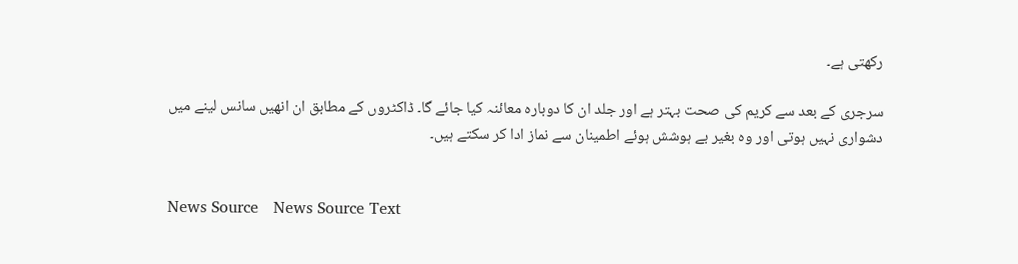رکھتی ہے۔

سرجری کے بعد سے کریم کی صحت بہتر ہے اور جلد ان کا دوبارہ معائنہ کیا جائے گا۔ ڈاکٹروں کے مطابق ان انھیں سانس لینے میں دشواری نہیں ہوتی اور وہ بغیر بے ہوشش ہوئے اطمینان سے نماز ادا کر سکتے ہیں۔


News Source   News Source Text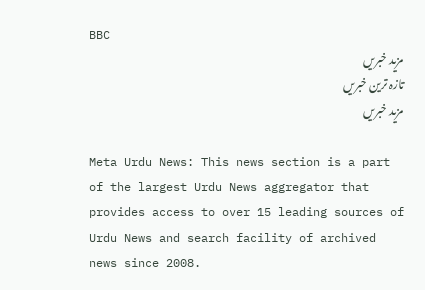BBC
مزید خبریں
تازہ ترین خبریں
مزید خبریں

Meta Urdu News: This news section is a part of the largest Urdu News aggregator that provides access to over 15 leading sources of Urdu News and search facility of archived news since 2008.